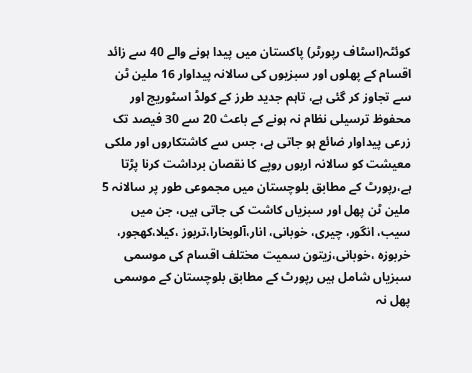کوئٹہ(اسٹاف رپورٹر) پاکستان میں پیدا ہونے والے 40 سے زائد اقسام کے پھلوں اور سبزیوں کی سالانہ پیداوار 16 ملین ٹن سے تجاوز کر گئی ہے، تاہم جدید طرز کے کولڈ اسٹوریج اور محفوظ ترسیلی نظام نہ ہونے کے باعث 20 سے 30 فیصد تک زرعی پیداوار ضائع ہو جاتی ہے، جس سے کاشتکاروں اور ملکی معیشت کو سالانہ اربوں روپے کا نقصان برداشت کرنا پڑتا ہے،رپورٹ کے مطابق بلوچستان میں مجموعی طور پر سالانہ 5 ملین ٹن پھل اور سبزیاں کاشت کی جاتی ہیں، جن میں سیب، انگور، چیری، خوبانی، انار،آلوبخارا،تربوز ،کیلا،کھجور، خربوزہ ،خوبانی،زیتون سمیت مختلف اقسام کی موسمی سبزیاں شامل ہیں رپورٹ کے مطابق بلوچستان کے موسمی پھل نہ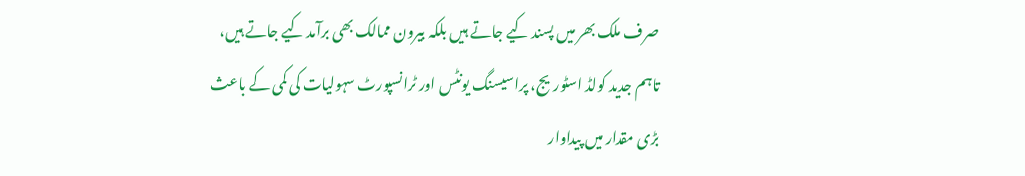صرف ملک بھر میں پسند کیے جاتے ہیں بلکہ بیرون ممالک بھی برآمد کیے جاتے ہیں، تاہم جدید کولڈ اسٹوریج، پراسیسنگ یونٹس اور ٹرانسپورٹ سہولیات کی کمی کے باعث بڑی مقدار میں پیداوار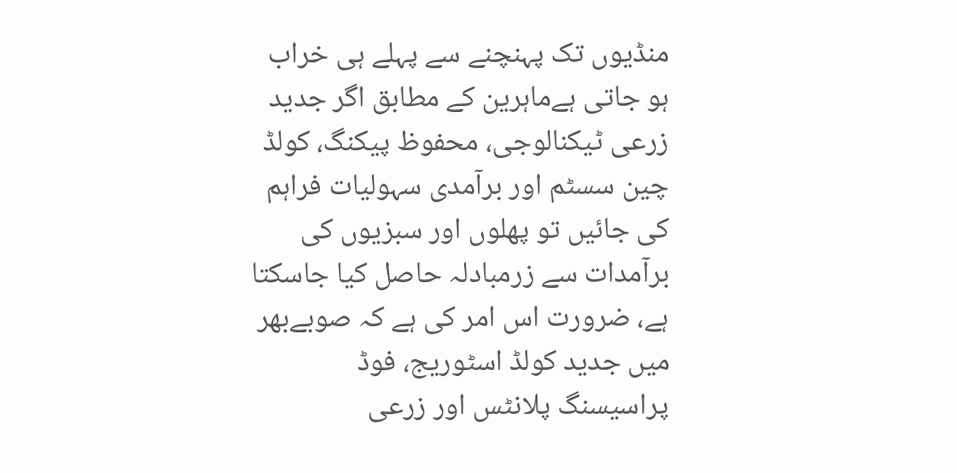منڈیوں تک پہنچنے سے پہلے ہی خراب ہو جاتی ہےماہرین کے مطابق اگر جدید زرعی ٹیکنالوجی، محفوظ پیکنگ، کولڈ چین سسٹم اور برآمدی سہولیات فراہم کی جائیں تو پھلوں اور سبزیوں کی برآمدات سے زرمبادلہ حاصل کیا جاسکتا ہے، ضرورت اس امر کی ہے کہ صوبےبھر میں جدید کولڈ اسٹوریج، فوڈ پراسیسنگ پلانٹس اور زرعی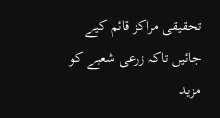تحقیقی مراکز قائم کیے جائیں تاکہ زرعی شعبے کو مزید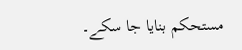مستحکم بنایا جا سکے۔